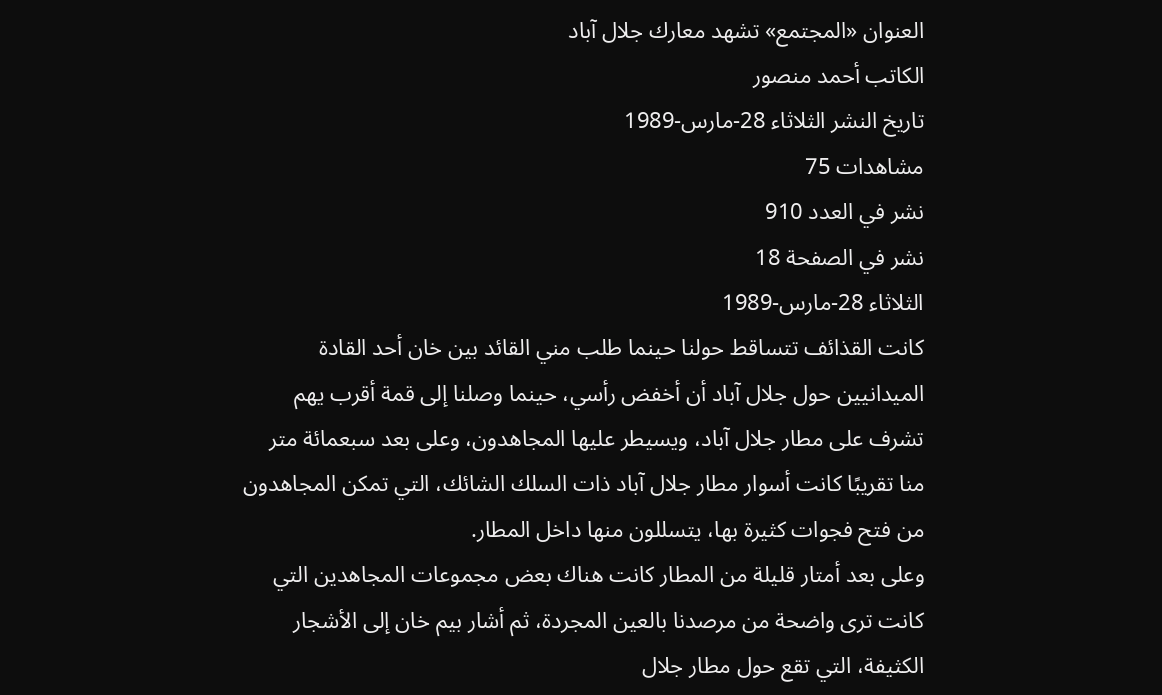العنوان «المجتمع» تشهد معارك جلال آباد
الكاتب أحمد منصور
تاريخ النشر الثلاثاء 28-مارس-1989
مشاهدات 75
نشر في العدد 910
نشر في الصفحة 18
الثلاثاء 28-مارس-1989
كانت القذائف تتساقط حولنا حينما طلب مني القائد بين خان أحد القادة الميدانيين حول جلال آباد أن أخفض رأسي، حينما وصلنا إلى قمة أقرب يهم تشرف على مطار جلال آباد، ويسيطر عليها المجاهدون، وعلى بعد سبعمائة متر منا تقريبًا كانت أسوار مطار جلال آباد ذات السلك الشائك، التي تمكن المجاهدون من فتح فجوات كثيرة بها، يتسللون منها داخل المطار.
وعلى بعد أمتار قليلة من المطار كانت هناك بعض مجموعات المجاهدين التي كانت ترى واضحة من مرصدنا بالعين المجردة، ثم أشار بيم خان إلى الأشجار الكثيفة، التي تقع حول مطار جلال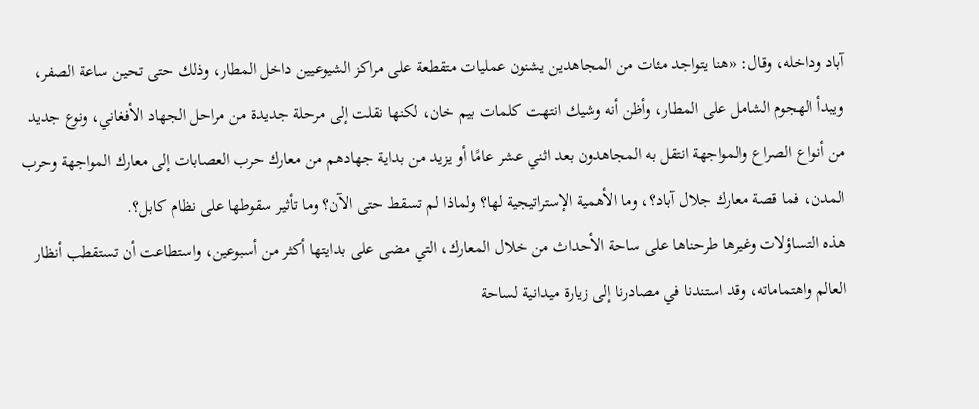آباد وداخله، وقال: «هنا يتواجد مئات من المجاهدين يشنون عمليات متقطعة على مراكز الشيوعيين داخل المطار، وذلك حتى تحين ساعة الصفر، ويبدأ الهجوم الشامل على المطار، وأظن أنه وشيك انتهت كلمات بيم خان، لكنها نقلت إلى مرحلة جديدة من مراحل الجهاد الأفغاني، ونوع جديد من أنواع الصراع والمواجهة انتقل به المجاهدون بعد اثني عشر عامًا أو يزيد من بداية جهادهم من معارك حرب العصابات إلى معارك المواجهة وحرب المدن، فما قصة معارك جلال آباد؟، وما الأهمية الإستراتيجية لها؟ ولماذا لم تسقط حتى الآن؟ وما تأثير سقوطها على نظام كابل؟.
هذه التساؤلات وغيرها طرحناها على ساحة الأحداث من خلال المعارك، التي مضى على بدايتها أكثر من أسبوعين، واستطاعت أن تستقطب أنظار العالم واهتماماته، وقد استندنا في مصادرنا إلى زيارة ميدانية لساحة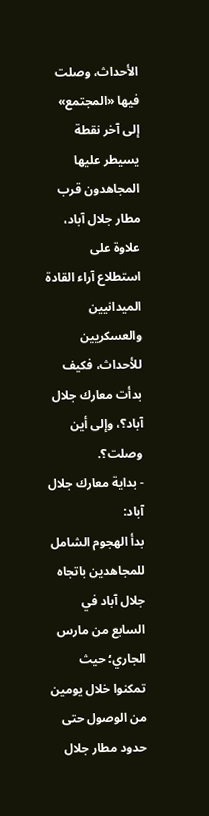الأحداث، وصلت فيها «المجتمع» إلى آخر نقطة يسيطر عليها المجاهدون قرب مطار جلال آباد، علاوة على استطلاع آراء القادة الميدانيين والعسكريين للأحداث، فكيف بدأت معارك جلال آباد؟، وإلی أین وصلت؟.
- بداية معارك جلال آباد:
بدأ الهجوم الشامل للمجاهدين باتجاه جلال آباد في السابع من مارس الجاري؛ حيث تمكنوا خلال يومين من الوصول حتى حدود مطار جلال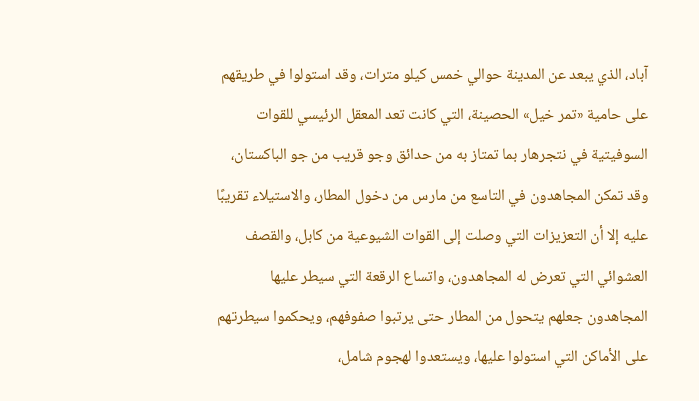آباد، الذي يبعد عن المدينة حوالي خمس كيلو مترات، وقد استولوا في طريقهم على حامية «تمر خيل» الحصينة، التي كانت تعد المعقل الرئيسي للقوات السوفيتية في نتجرهار بما تمتاز به من حدائق وجو قريب من جو الباكستان، وقد تمكن المجاهدون في التاسع من مارس من دخول المطار، والاستيلاء تقريبًا عليه إلا أن التعزيزات التي وصلت إلى القوات الشيوعية من كابل، والقصف العشوائي التي تعرض له المجاهدون، واتساع الرقعة التي سيطر عليها المجاهدون جعلهم يتحول من المطار حتى يرتبوا صفوفهم، ويحكموا سيطرتهم على الأماكن التي استولوا عليها، ويستعدوا لهجوم شامل،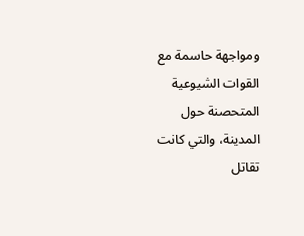ومواجهة حاسمة مع القوات الشيوعية المتحصنة حول المدينة، والتي كانت تقاتل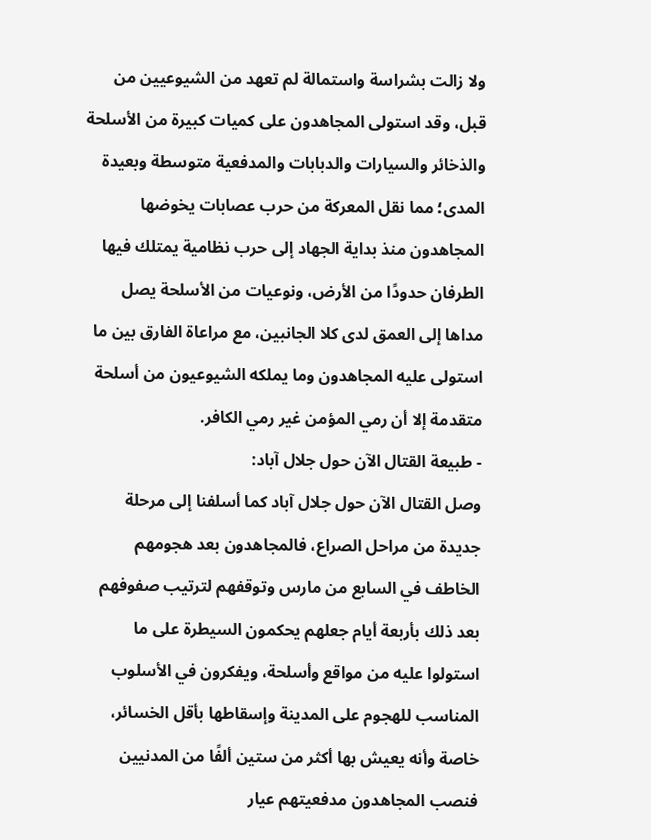ولا زالت بشراسة واستمالة لم تعهد من الشيوعيين من قبل، وقد استولى المجاهدون على كميات كبيرة من الأسلحة والذخائر والسيارات والدبابات والمدفعية متوسطة وبعيدة المدى؛ مما نقل المعركة من حرب عصابات يخوضها المجاهدون منذ بداية الجهاد إلى حرب نظامية يمتلك فيها الطرفان حدودًا من الأرض، ونوعيات من الأسلحة يصل مداها إلى العمق لدى كلا الجانبين، مع مراعاة الفارق بين ما استولى عليه المجاهدون وما يملكه الشيوعيون من أسلحة متقدمة إلا أن رمي المؤمن غير رمي الكافر.
- طبيعة القتال الآن حول جلال آباد:
وصل القتال الآن حول جلال آباد كما أسلفنا إلى مرحلة جديدة من مراحل الصراع، فالمجاهدون بعد هجومهم الخاطف في السابع من مارس وتوقفهم لترتيب صفوفهم بعد ذلك بأربعة أيام جعلهم يحكمون السيطرة على ما استولوا عليه من مواقع وأسلحة، ويفكرون في الأسلوب المناسب للهجوم على المدينة وإسقاطها بأقل الخسائر، خاصة وأنه يعيش بها أكثر من ستين ألفًا من المدنيين فنصب المجاهدون مدفعيتهم عيار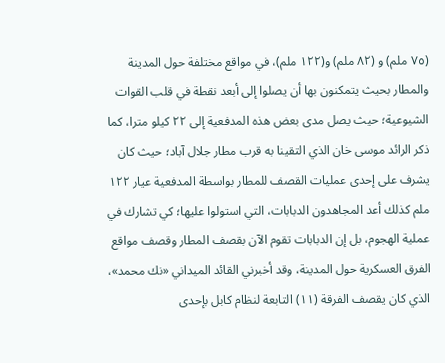(٧٥ ملم) و (۸۲ ملم) و(١٢٢ ملم)، في مواقع مختلفة حول المدينة والمطار بحيث يتمكنون بها أن يصلوا إلى أبعد نقطة في قلب القوات الشيوعية؛ حيث يصل مدى بعض هذه المدفعية إلى ٢٢ كيلو مترا، كما ذكر الرائد موسى خان الذي التقينا به قرب مطار جلال آباد؛ حيث كان يشرف على إحدى عمليات القصف للمطار بواسطة المدفعية عيار ۱۲۲ ملم كذلك أعد المجاهدون الدبابات، التي استولوا عليها؛ كي تشارك في عملية الهجوم، بل إن الدبابات تقوم الآن بقصف المطار وقصف مواقع الفرق العسكرية حول المدينة، وقد أخبرني القائد الميداني «نك محمد»، الذي كان يقصف الفرقة (١١) التابعة لنظام كابل بإحدى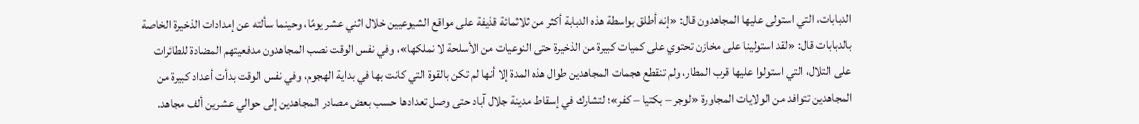الدبابات، التي استولى عليها المجاهدون قال: «إنه أطلق بواسطة هذه الدبابة أكثر من ثلاثمائة قذيفة على مواقع الشيوعيين خلال اثني عشر يومًا، وحينما سألته عن إمدادات الذخيرة الخاصة بالدبابات قال: «لقد استولينا على مخازن تحتوي على كميات كبيرة من الذخيرة حتى النوعيات من الأسلحة لا نملكها»، وفي نفس الوقت نصب المجاهدون مدفعيتهم المضادة للطائرات على التلال، التي استولوا عليها قرب المطار، ولم تنقطع هجمات المجاهدين طوال هذه المدة إلا أنها لم تكن بالقوة التي كانت بها في بداية الهجوم، وفي نفس الوقت بدأت أعداد كبيرة من المجاهدين تتوافد من الولايات المجاورة «لوجر – بكتيا – كفر»؛ لتشارك في إسقاط مدينة جلال آباد حتى وصل تعدادها حسب بعض مصادر المجاهدين إلى حوالي عشرين ألف مجاهد.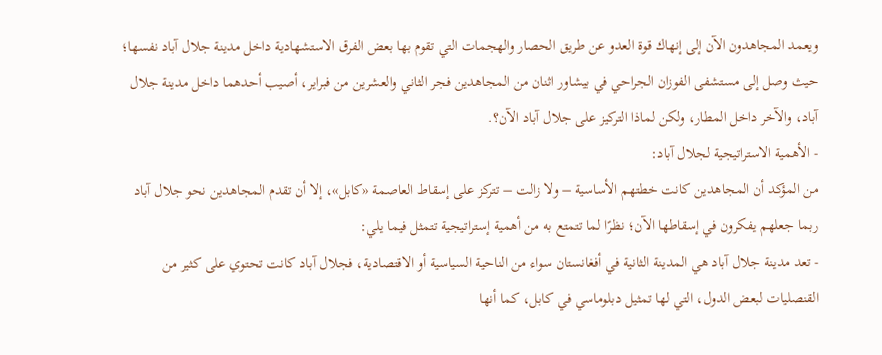ويعمد المجاهدون الآن إلى إنهاك قوة العدو عن طريق الحصار والهجمات التي تقوم بها بعض الفرق الاستشهادية داخل مدينة جلال آباد نفسها؛ حيث وصل إلى مستشفى الفوزان الجراحي في بيشاور اثنان من المجاهدين فجر الثاني والعشرين من فبراير، أصيب أحدهما داخل مدينة جلال آباد، والآخر داخل المطار، ولكن لماذا التركيز على جلال آباد الآن؟.
- الأهمية الاستراتيجية لجلال آباد:
من المؤكد أن المجاهدين كانت خطتهم الأساسية – ولا زالت – تتركز على إسقاط العاصمة «كابل»، إلا أن تقدم المجاهدين نحو جلال آباد ربما جعلهم يفكرون في إسقاطها الآن؛ نظرًا لما تتمتع به من أهمية إستراتيجية تتمثل فيما يلي:
- تعد مدينة جلال آباد هي المدينة الثانية في أفغانستان سواء من الناحية السياسية أو الاقتصادية، فجلال آباد كانت تحتوي على كثير من القنصليات لبعض الدول، التي لها تمثيل دبلوماسي في كابل، كما أنها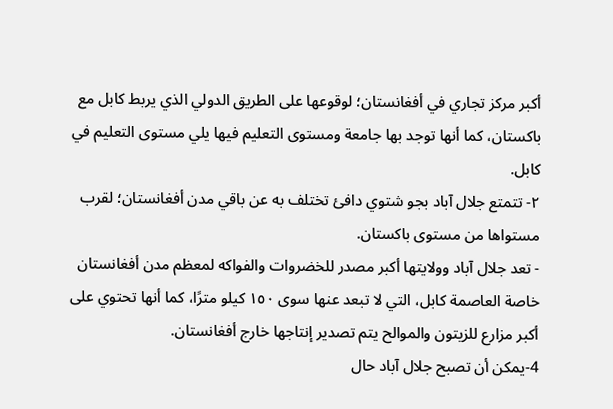أكبر مركز تجاري في أفغانستان؛ لوقوعها على الطريق الدولي الذي يربط كابل مع باكستان، كما أنها توجد بها جامعة ومستوى التعليم فيها يلي مستوى التعليم في كابل.
٢- تتمتع جلال آباد بجو شتوي دافئ تختلف به عن باقي مدن أفغانستان؛ لقرب مستواها من مستوى باكستان.
- تعد جلال آباد وولايتها أكبر مصدر للخضروات والفواكه لمعظم مدن أفغانستان خاصة العاصمة كابل، التي لا تبعد عنها سوى ١٥٠ كيلو مترًا، كما أنها تحتوي على أكبر مزارع للزيتون والموالح يتم تصدير إنتاجها خارج أفغانستان.
4-يمكن أن تصبح جلال آباد حال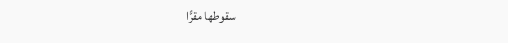سقوطها مقرًّا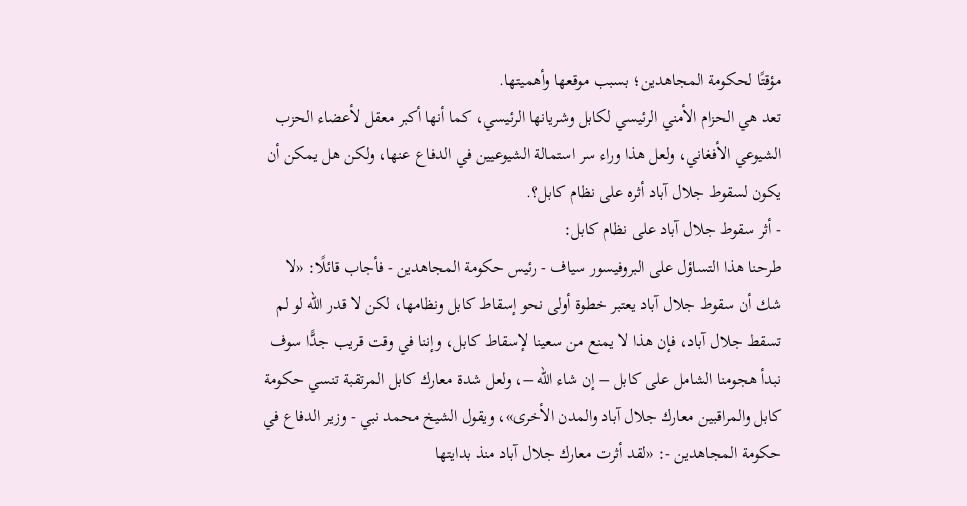مؤقتًا لحكومة المجاهدين؛ بسبب موقعها وأهميتها.
تعد هي الحزام الأمني الرئيسي لكابل وشريانها الرئيسي، كما أنها أكبر معقل لأعضاء الحزب الشيوعي الأفغاني، ولعل هذا وراء سر استمالة الشيوعيين في الدفاع عنها، ولكن هل يمكن أن يكون لسقوط جلال آباد أثره على نظام کابل؟.
- أثر سقوط جلال آباد على نظام کابل:
طرحنا هذا التساؤل على البروفيسور سياف - رئيس حكومة المجاهدين - فأجاب قائلًا: «لا شك أن سقوط جلال آباد يعتبر خطوة أولى نحو إسقاط كابل ونظامها، لكن لا قدر الله لو لم تسقط جلال آباد، فإن هذا لا يمنع من سعينا لإسقاط كابل، وإننا في وقت قريب جدًّا سوف نبدأ هجومنا الشامل على كابل – إن شاء الله –، ولعل شدة معارك كابل المرتقبة تنسي حكومة كابل والمراقبين معارك جلال آباد والمدن الأخرى»، ويقول الشيخ محمد نبي - وزير الدفاع في حكومة المجاهدين -: «لقد أثرت معارك جلال آباد منذ بدايتها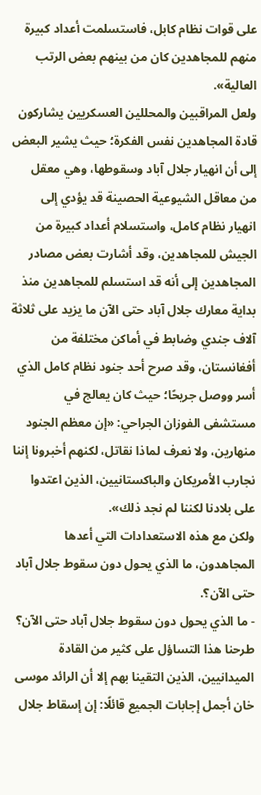على قوات نظام كابل، فاستسلمت أعداد كبيرة منهم للمجاهدين كان من بينهم بعض الرتب العالية».
ولعل المراقبين والمحللين العسكريين يشاركون قادة المجاهدين نفس الفكرة؛ حيث يشير البعض إلى أن انهيار جلال آباد وسقوطها، وهي معقل من معاقل الشيوعية الحصينة قد يؤدي إلى انهيار نظام كامل، واستسلام أعداد كبيرة من الجيش للمجاهدين، وقد أشارت بعض مصادر المجاهدين إلى أنه قد استسلم للمجاهدين منذ بداية معارك جلال آباد حتى الآن ما يزيد على ثلاثة آلاف جندي وضابط في أماكن مختلفة من أفغانستان، وقد صرح أحد جنود نظام كامل الذي أسر ووصل جريحًا؛ حيث كان يعالج في مستشفى الفوزان الجراحي: «إن معظم الجنود منهارين، ولا نعرف لماذا نقاتل، لكنهم أخبرونا إننا نجارب الأمريكان والباكستانيين، الذين اعتدوا على بلادنا لكننا لم نجد ذلك».
ولكن مع هذه الاستعدادات التي أعدها المجاهدون، ما الذي يحول دون سقوط جلال آباد حتى الآن؟.
- ما الذي يحول دون سقوط جلال آباد حتى الآن؟
طرحنا هذا التساؤل على كثير من القادة الميدانيين، الذين التقينا بهم إلا أن الرائد موسى خان أجمل إجابات الجميع قائلًا: إن إسقاط جلال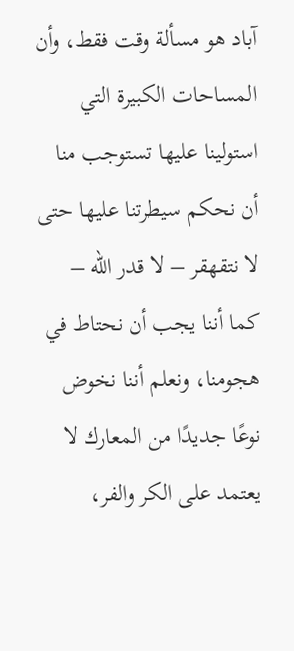آباد هو مسألة وقت فقط، وأن المساحات الكبيرة التي استولينا عليها تستوجب منا أن نحكم سيطرتنا عليها حتى لا نتقهقر – لا قدر الله – كما أننا يجب أن نحتاط في هجومنا، ونعلم أننا نخوض نوعًا جديدًا من المعارك لا يعتمد على الكر والفر،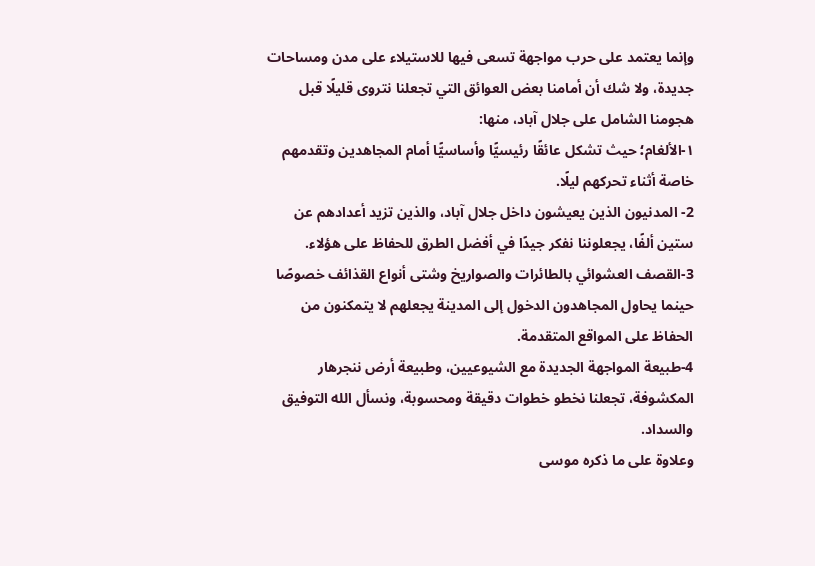وإنما يعتمد على حرب مواجهة تسعى فيها للاستيلاء على مدن ومساحات جديدة، ولا شك أن أمامنا بعض العوائق التي تجعلنا نتروى قليلًا قبل هجومنا الشامل على جلال آباد، منها:
١-الألغام؛ حيث تشكل عائقًا رئيسيًّا وأساسيًّا أمام المجاهدين وتقدمهم خاصة أثناء تحركهم ليلًا.
2- المدنيون الذين يعيشون داخل جلال آباد، والذين تزيد أعدادهم عن ستين ألفًا، يجعلوننا نفكر جيدًا في أفضل الطرق للحفاظ على هؤلاء.
3-القصف العشوائي بالطائرات والصواريخ وشتى أنواع القذائف خصوصًا حينما يحاول المجاهدون الدخول إلى المدينة يجعلهم لا يتمكنون من الحفاظ على المواقع المتقدمة.
4-طبيعة المواجهة الجديدة مع الشيوعيين، وطبيعة أرض ننجرهار المكشوفة، تجعلنا نخطو خطوات دقيقة ومحسوبة، ونسأل الله التوفيق والسداد.
وعلاوة على ما ذكره موسى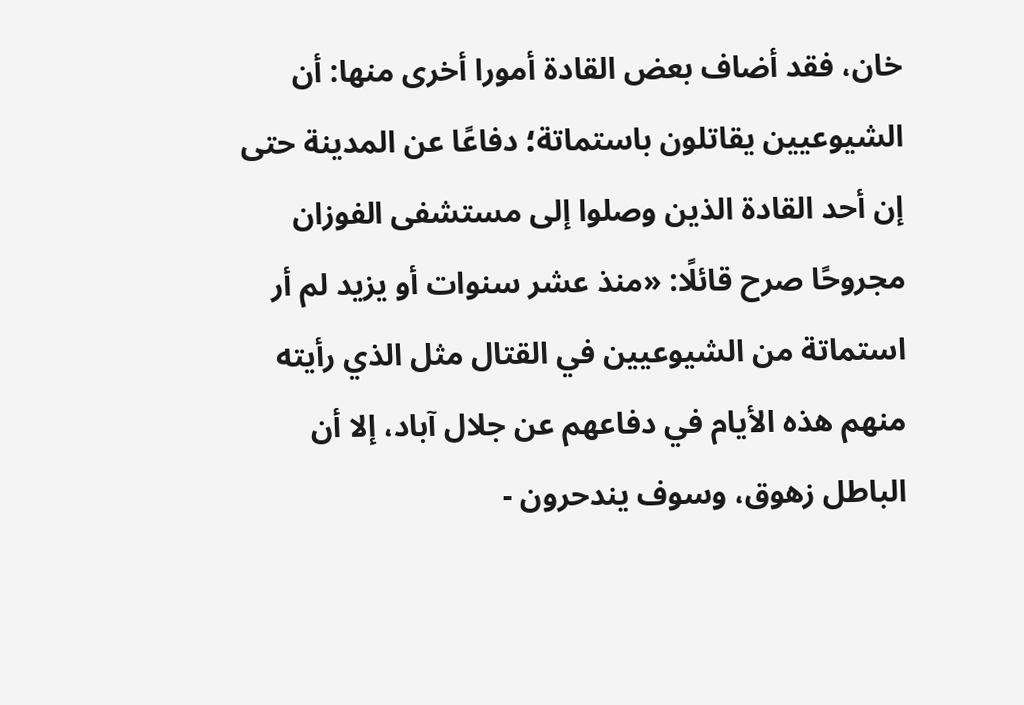خان، فقد أضاف بعض القادة أمورا أخرى منها: أن الشيوعيين يقاتلون باستماتة؛ دفاعًا عن المدينة حتى إن أحد القادة الذين وصلوا إلى مستشفى الفوزان مجروحًا صرح قائلًا: «منذ عشر سنوات أو يزيد لم أر استماتة من الشيوعيين في القتال مثل الذي رأيته منهم هذه الأيام في دفاعهم عن جلال آباد، إلا أن الباطل زهوق، وسوف يندحرون -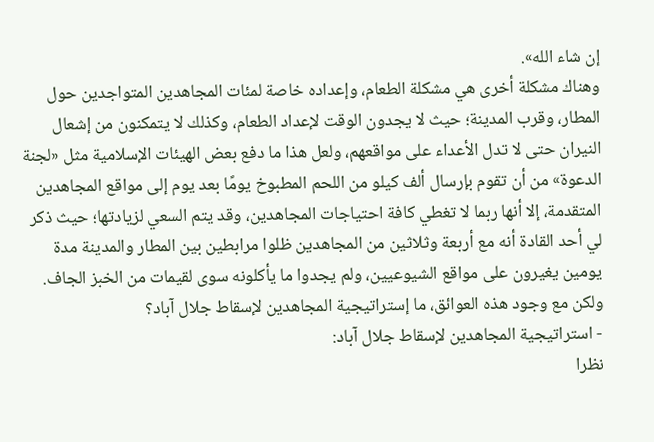إن شاء الله».
وهناك مشكلة أخرى هي مشكلة الطعام، وإعداده خاصة لمئات المجاهدين المتواجدين حول المطار، وقرب المدينة؛ حيث لا يجدون الوقت لإعداد الطعام، وكذلك لا يتمكنون من إشعال النيران حتى لا تدل الأعداء على مواقعهم، ولعل هذا ما دفع بعض الهيئات الإسلامية مثل «لجنة الدعوة» من أن تقوم بإرسال ألف كيلو من اللحم المطبوخ يومًا بعد يوم إلى مواقع المجاهدين المتقدمة، إلا أنها ربما لا تغطي كافة احتياجات المجاهدين، وقد يتم السعي لزيادتها؛ حيث ذكر لي أحد القادة أنه مع أربعة وثلاثين من المجاهدين ظلوا مرابطين بين المطار والمدينة مدة يومين يغيرون على مواقع الشيوعيين، ولم يجدوا ما يأكلونه سوى لقيمات من الخبز الجاف.
ولكن مع وجود هذه العوائق، ما إستراتيجية المجاهدين لإسقاط جلال آباد؟
- استراتيجية المجاهدين لإسقاط جلال آباد:
نظرا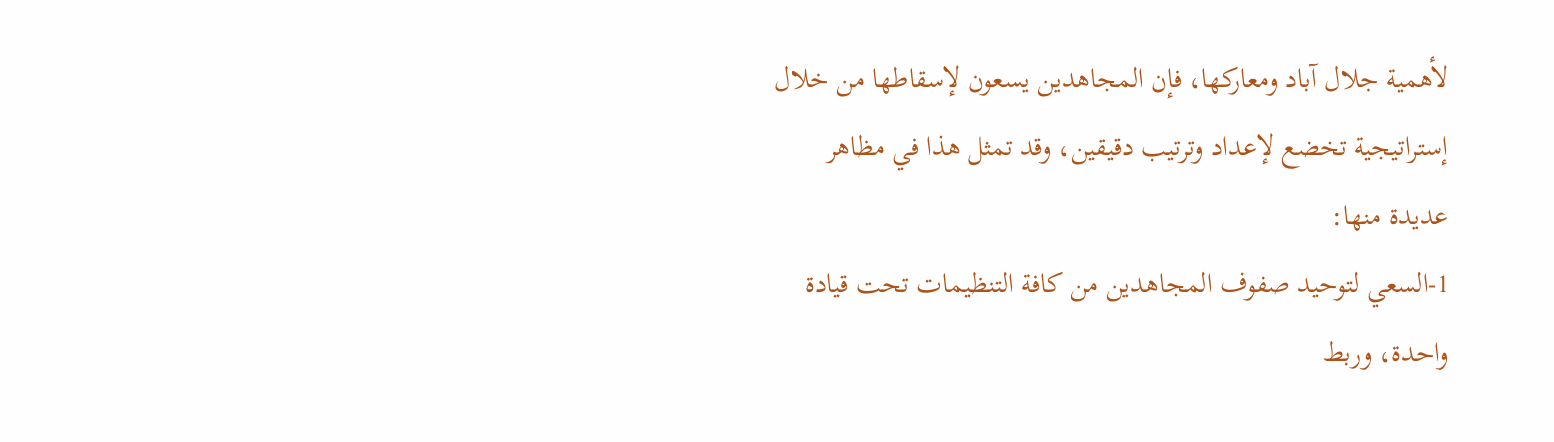لأهمية جلال آباد ومعاركها، فإن المجاهدين يسعون لإسقاطها من خلال إستراتيجية تخضع لإعداد وترتيب دقيقين، وقد تمثل هذا في مظاهر عديدة منها:
1-السعي لتوحيد صفوف المجاهدين من كافة التنظيمات تحت قيادة واحدة، وربط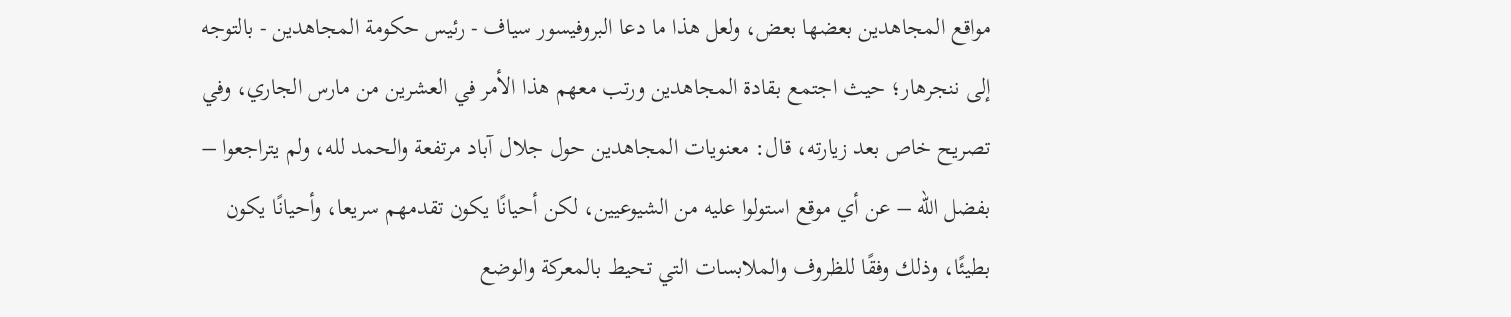مواقع المجاهدين بعضها بعض، ولعل هذا ما دعا البروفيسور سياف - رئيس حكومة المجاهدين - بالتوجه إلى ننجرهار؛ حيث اجتمع بقادة المجاهدين ورتب معهم هذا الأمر في العشرين من مارس الجاري، وفي تصريح خاص بعد زيارته، قال: معنويات المجاهدين حول جلال آباد مرتفعة والحمد لله، ولم يتراجعوا – بفضل الله – عن أي موقع استولوا عليه من الشيوعيين، لكن أحيانًا يكون تقدمهم سريعا، وأحيانًا يكون بطيئًا، وذلك وفقًا للظروف والملابسات التي تحيط بالمعركة والوضع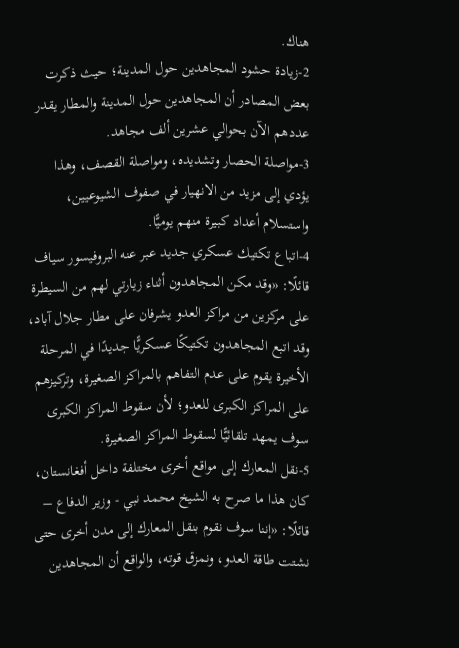هناك.
2-زيادة حشود المجاهدين حول المدينة؛ حيث ذكرت بعض المصادر أن المجاهدين حول المدينة والمطار يقدر عددهم الآن بحوالي عشرين ألف مجاهد.
3-مواصلة الحصار وتشديده، ومواصلة القصف، وهذا يؤدي إلى مزيد من الانهيار في صفوف الشيوعيين، واستسلام أعداد كبيرة منهم يوميًّا.
4-اتباع تكتيك عسكري جديد عبر عنه البروفيسور سياف قائلًا: «وقد مكن المجاهدون أثناء زيارتي لهم من السيطرة على مركزين من مراكز العدو يشرفان على مطار جلال آباد، وقد اتبع المجاهدون تكتيكًا عسكريًّا جديدًا في المرحلة الأخيرة يقوم على عدم التفاهم بالمراكز الصغيرة، وتركيزهم على المراكز الكبرى للعدو؛ لأن سقوط المراكز الكبرى سوف يمهد تلقائيًّا لسقوط المراكز الصغيرة.
5-نقل المعارك إلى مواقع أخرى مختلفة داخل أفغانستان، كان هذا ما صرح به الشيخ محمد نبي - وزير الدفاع – قائلًا: «إننا سوف نقوم بنقل المعارك إلى مدن أخرى حتى نشتت طاقة العدو، ونمزق قوته، والواقع أن المجاهدين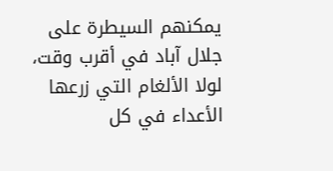يمكنهم السيطرة على جلال آباد في أقرب وقت، لولا الألغام التي زرعها الأعداء في كل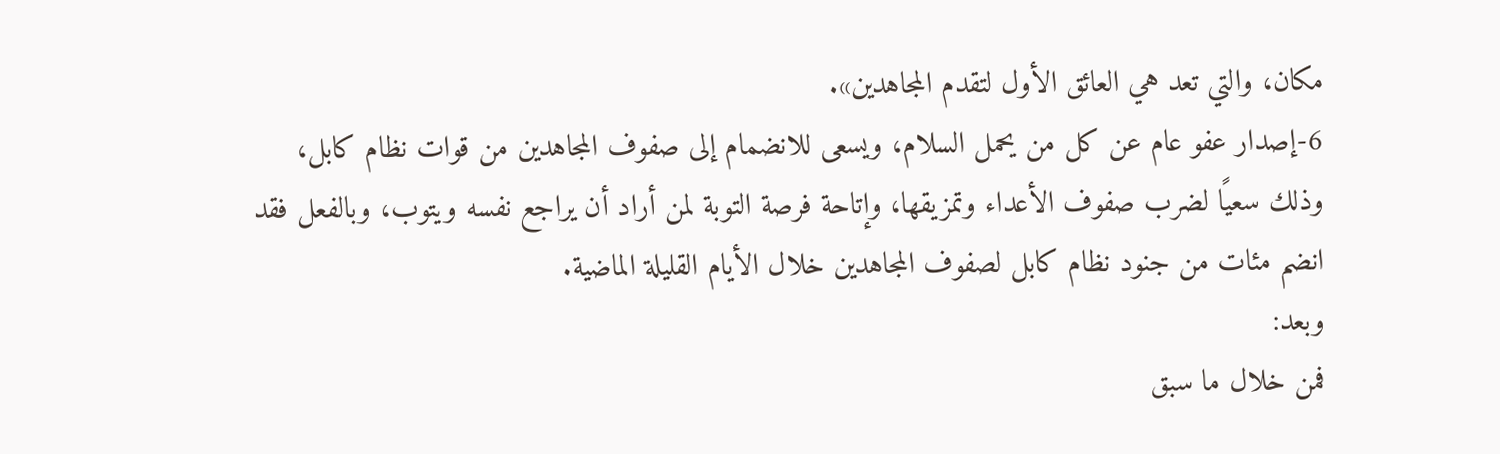مكان، والتي تعد هي العائق الأول لتقدم المجاهدين».
6-إصدار عفو عام عن كل من يحمل السلام، ويسعى للانضمام إلى صفوف المجاهدين من قوات نظام كابل، وذلك سعيًا لضرب صفوف الأعداء وتمزيقها، وإتاحة فرصة التوبة لمن أراد أن يراجع نفسه ويتوب، وبالفعل فقد انضم مئات من جنود نظام كابل لصفوف المجاهدين خلال الأيام القليلة الماضية.
وبعد:
فمن خلال ما سبق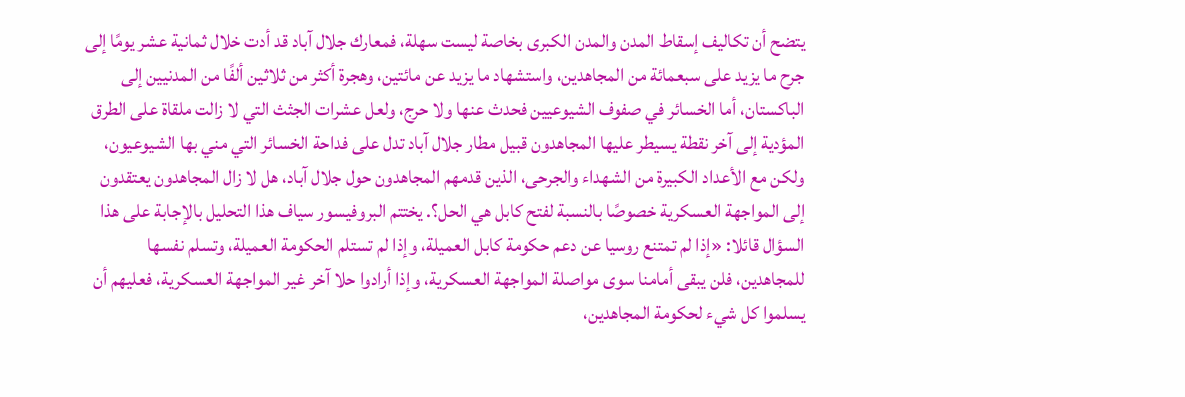يتضح أن تكاليف إسقاط المدن والمدن الكبرى بخاصة ليست سهلة، فمعارك جلال آباد قد أدت خلال ثمانية عشر يومًا إلى جرح ما يزيد على سبعمائة من المجاهدين، واستشهاد ما يزيد عن مائتين، وهجرة أكثر من ثلاثين ألفًا من المدنيين إلى الباكستان، أما الخسائر في صفوف الشيوعيين فحدث عنها ولا حرج، ولعل عشرات الجثث التي لا زالت ملقاة على الطرق المؤدية إلى آخر نقطة يسيطر عليها المجاهدون قبيل مطار جلال آباد تدل على فداحة الخسائر التي مني بها الشيوعيون، ولكن مع الأعداد الكبيرة من الشهداء والجرحى، الذين قدمهم المجاهدون حول جلال آباد، هل لا زال المجاهدون يعتقدون إلى المواجهة العسكرية خصوصًا بالنسبة لفتح كابل هي الحل؟. يختتم البروفيسور سياف هذا التحليل بالإجابة على هذا السؤال قائلا: «إذا لم تمتنع روسيا عن دعم حكومة كابل العميلة، وإذا لم تستلم الحكومة العميلة، وتسلم نفسها للمجاهدين، فلن يبقى أمامنا سوى مواصلة المواجهة العسكرية، وإذا أرادوا حلا آخر غير المواجهة العسكرية، فعليهم أن يسلموا كل شيء لحكومة المجاهدين،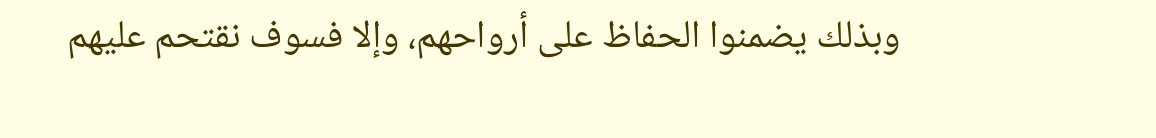وبذلك يضمنوا الحفاظ على أرواحهم، وإلا فسوف نقتحم عليهم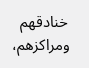خنادقهم ومراكزهم،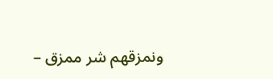ونمزقهم شر ممزق –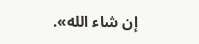إن شاء الله».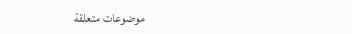موضوعات متعلقة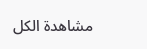مشاهدة الكل